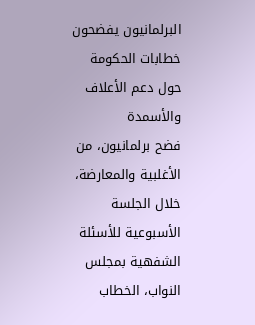البرلمانيون يفضحون خطابات الحكومة حول دعم الأعلاف والأسمدة
فضح برلمانيون، من الأغلبية والمعارضة، خلال الجلسة الأسبوعية للأسئلة الشفهية بمجلس النواب، الخطاب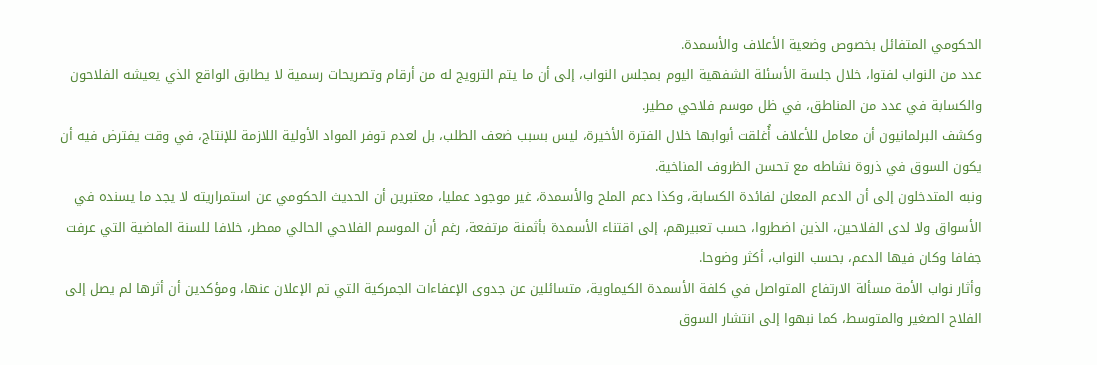الحكومي المتفائل بخصوص وضعية الأعلاف والأسمدة.
عدد من النواب لفتوا، خلال جلسة الأسئلة الشفهية اليوم بمجلس النواب، إلى أن ما يتم الترويج له من أرقام وتصريحات رسمية لا يطابق الواقع الذي يعيشه الفلاحون والكسابة في عدد من المناطق، في ظل موسم فلاحي مطير.
وكشف البرلمانيون أن معامل للأعلاف أُغلقت أبوابها خلال الفترة الأخيرة، ليس بسبب ضعف الطلب، بل لعدم توفر المواد الأولية اللازمة للإنتاج، في وقت يفترض فيه أن يكون السوق في ذروة نشاطه مع تحسن الظروف المناخية.
ونبه المتدخلون إلى أن الدعم المعلن لفائدة الكسابة، وكذا دعم الملح والأسمدة، غير موجود عمليا، معتبرين أن الحديث الحكومي عن استمراريته لا يجد ما يسنده في الأسواق ولا لدى الفلاحين، الذين اضطروا، حسب تعبيرهم، إلى اقتناء الأسمدة بأثمنة مرتفعة، رغم أن الموسم الفلاحي الحالي ممطر، خلافا للسنة الماضية التي عرفت جفافا وكان فيها الدعم، بحسب النواب، أكثر وضوحا.
وأثار نواب الأمة مسألة الارتفاع المتواصل في كلفة الأسمدة الكيماوية، متسائلين عن جدوى الإعفاءات الجمركية التي تم الإعلان عنها، ومؤكدين أن أثرها لم يصل إلى الفلاح الصغير والمتوسط، كما نبهوا إلى انتشار السوق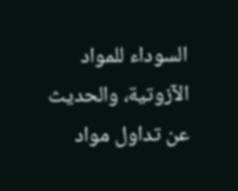السوداء للمواد الآزوتية، والحديث عن تداول مواد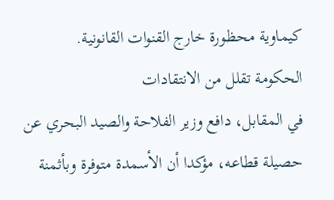كيماوية محظورة خارج القنوات القانونية.
الحكومة تقلل من الانتقادات
في المقابل، دافع وزير الفلاحة والصيد البحري عن حصيلة قطاعه، مؤكدا أن الأسمدة متوفرة وبأثمنة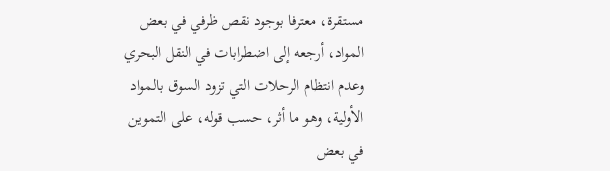مستقرة، معترفا بوجود نقص ظرفي في بعض المواد، أرجعه إلى اضطرابات في النقل البحري وعدم انتظام الرحلات التي تزود السوق بالمواد الأولية، وهو ما أثر، حسب قوله، على التموين في بعض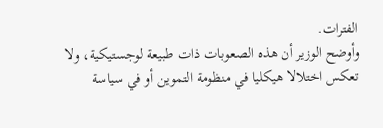الفترات.
وأوضح الوزير أن هذه الصعوبات ذات طبيعة لوجستيكية، ولا تعكس اختلالا هيكليا في منظومة التموين أو في سياسة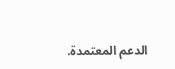الدعم المعتمدة.